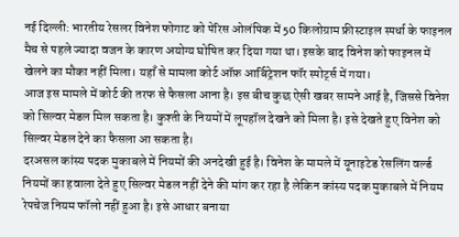नई दिल्ली: भारतीय रेसलर विनेश फोगाट को पेरिस ओलंपिक में 50 किलोग्राम फ्रीस्टाइल स्पर्धा के फाइनल मैच से पहले ज्यादा वजन के कारण अयोग्य घोषित कर दिया गया था। इसके बाद विनेश को फाइनल में खेलने का मौका नहीं मिला। यहाँ से मामला कोर्ट ऑफ़ आर्बिट्रेशन फॉर स्पोर्ट्स में गया।
आज इस मामले में कोर्ट की तरफ से फैसला आना है। इस बीच कुछ ऐसी खबर सामने आई है, जिससे विनेश को सिल्वर मेडल मिल सकता है। कुश्ती के नियमों में लूपहॉल देखने को मिला है। इसे देखते हुए विनेश को सिल्वर मेडल देने का फैसला आ सकता है।
दरअसल कांस्य पदक मुकाबले में नियमों की अनदेखी हुई है। विनेश के मामले में यूनाइटेड रेसलिंग वर्ल्ड नियमों का हवाला देते हुए सिल्वर मेडल नहीं देने की मांग कर रहा है लेकिन कांस्य पदक मुकाबले में नियम रेपचेज नियम फॉलो नहीं हुआ है। इसे आधार बनाया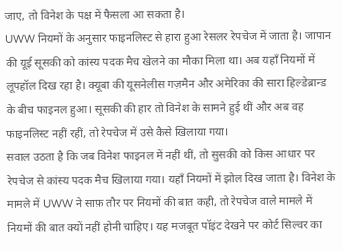जाए, तो विनेश के पक्ष में फैसला आ सकता है।
UWW नियमों के अनुसार फाइनलिस्ट से हारा हुआ रेसलर रेपचेज में जाता है। जापान की यूई सूसकी को कांस्य पदक मैच खेलने का मौका मिला था। अब यहाँ नियमों में लूपहॉल दिख रहा है। क्यूबा की यूसनेलीस गज़मैन और अमेरिका की सारा हिल्डेब्रान्ड के बीच फाइनल हुआ। सूसकी की हार तो विनेश के सामने हुई थीं और अब वह फाइनलिस्ट नहीं रहीं, तो रेपचेज में उसे कैसे खिलाया गया।
सवाल उठता है कि जब विनेश फाइनल में नहीं थीं, तो सुसकी को किस आधार पर रेपचेज से कांस्य पदक मैच खिलाया गया। यहाँ नियमों में झोल दिख जाता है। विनेश के मामले में UWW ने साफ़ तौर पर नियमों की बात कही, तो रेपचेज वाले मामले में नियमों की बात क्यों नहीं होनी चाहिए। यह मजबूत पॉइंट देखने पर कोर्ट सिल्वर का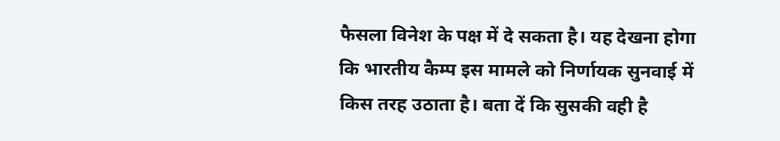फैसला विनेश के पक्ष में दे सकता है। यह देखना होगा कि भारतीय कैम्प इस मामले को निर्णायक सुनवाई में किस तरह उठाता है। बता दें कि सुसकी वही है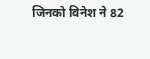जिनको विनेश ने 82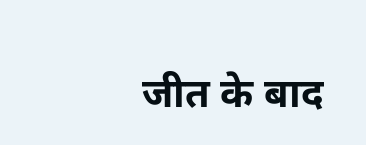जीत के बाद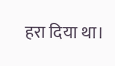हरा दिया था।